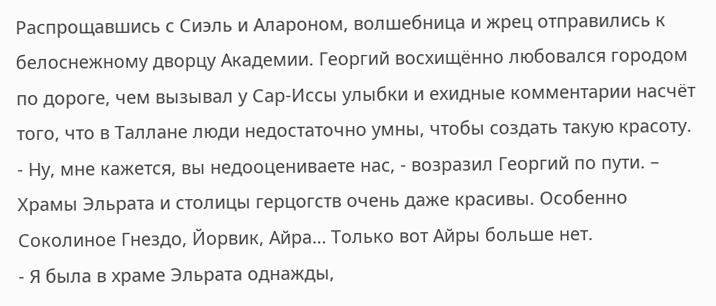Распрощавшись с Сиэль и Алароном, волшебница и жрец отправились к белоснежному дворцу Академии. Георгий восхищённо любовался городом по дороге, чем вызывал у Сар-Иссы улыбки и ехидные комментарии насчёт того, что в Таллане люди недостаточно умны, чтобы создать такую красоту.
- Ну, мне кажется, вы недооцениваете нас, - возразил Георгий по пути. – Храмы Эльрата и столицы герцогств очень даже красивы. Особенно Соколиное Гнездо, Йорвик, Айра… Только вот Айры больше нет.
- Я была в храме Эльрата однажды,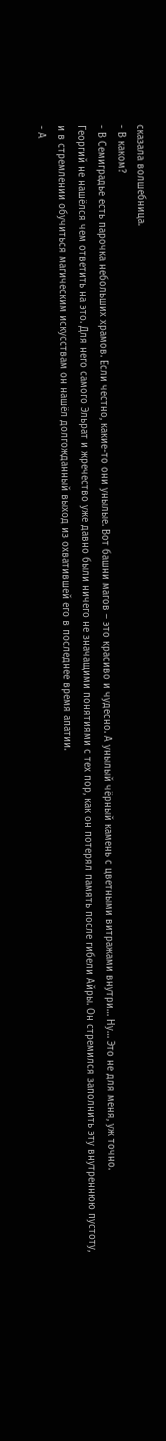сказала волшебница.
- В каком?
- В Семиградье есть парочка небольших храмов. Если честно, какие-то они унылые. Вот башни магов – это красиво и чудесно. А унылый чёрный камень с цветными витражами внутри… Ну… Это не для меня, уж точно.
Георгий не нашёлся чем ответить на это. Для него самого Эльрат и жречество уже давно были ничего не значащими понятиями с тех пор, как он потерял память после гибели Айры. Он стремился заполнить эту внутреннюю пустоту, и в стремлении обучиться магическим искусствам он нашёл долгожданный выход из охватившей его в последнее время апатии.
- А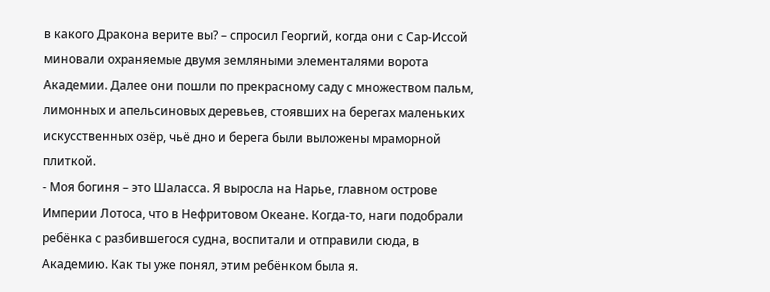в какого Дракона верите вы? – спросил Георгий, когда они с Сар-Иссой миновали охраняемые двумя земляными элементалями ворота Академии. Далее они пошли по прекрасному саду с множеством пальм, лимонных и апельсиновых деревьев, стоявших на берегах маленьких искусственных озёр, чьё дно и берега были выложены мраморной плиткой.
- Моя богиня – это Шаласса. Я выросла на Нарье, главном острове Империи Лотоса, что в Нефритовом Океане. Когда-то, наги подобрали ребёнка с разбившегося судна, воспитали и отправили сюда, в Академию. Как ты уже понял, этим ребёнком была я.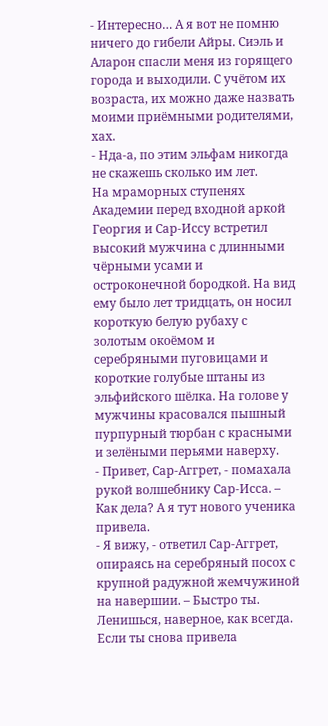- Интересно… А я вот не помню ничего до гибели Айры. Сиэль и Аларон спасли меня из горящего города и выходили. С учётом их возраста, их можно даже назвать моими приёмными родителями, хах.
- Нда-а, по этим эльфам никогда не скажешь сколько им лет.
На мраморных ступенях Академии перед входной аркой Георгия и Сар-Иссу встретил высокий мужчина с длинными чёрными усами и остроконечной бородкой. На вид ему было лет тридцать, он носил короткую белую рубаху с золотым окоёмом и серебряными пуговицами и короткие голубые штаны из эльфийского шёлка. На голове у мужчины красовался пышный пурпурный тюрбан с красными и зелёными перьями наверху.
- Привет, Сар-Аггрет, - помахала рукой волшебнику Сар-Исса. – Как дела? А я тут нового ученика привела.
- Я вижу, - ответил Сар-Аггрет, опираясь на серебряный посох с крупной радужной жемчужиной на навершии. – Быстро ты. Ленишься, наверное, как всегда. Если ты снова привела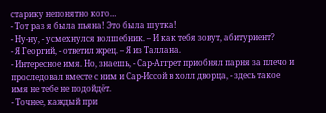старику непонятно кого…
- Тот раз я была пьяна! Это была шутка!
- Ну-ну, - усмехнулся волшебник. – И как тебя зовут, абитуриент?
- Я Георгий, - ответил жрец. – Я из Таллана.
- Интересное имя. Но, знаешь, - Сар-Аггрет приобнял парня за плечо и проследовал вместе с ним и Сар-Иссой в холл дворца, - здесь такое имя не тебе не подойдёт.
- Точнее, каждый при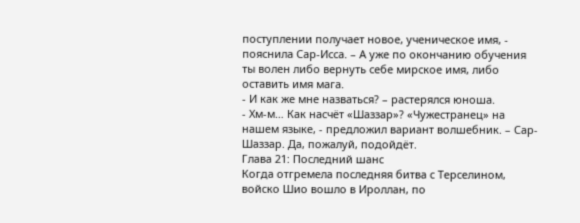поступлении получает новое, ученическое имя, - пояснила Сар-Исса. – А уже по окончанию обучения ты волен либо вернуть себе мирское имя, либо оставить имя мага.
- И как же мне назваться? – растерялся юноша.
- Хм-м… Как насчёт «Шаззар»? «Чужестранец» на нашем языке, - предложил вариант волшебник. – Сар-Шаззар. Да, пожалуй, подойдёт.
Глава 21: Последний шанс
Когда отгремела последняя битва с Терселином, войско Шио вошло в Ироллан, по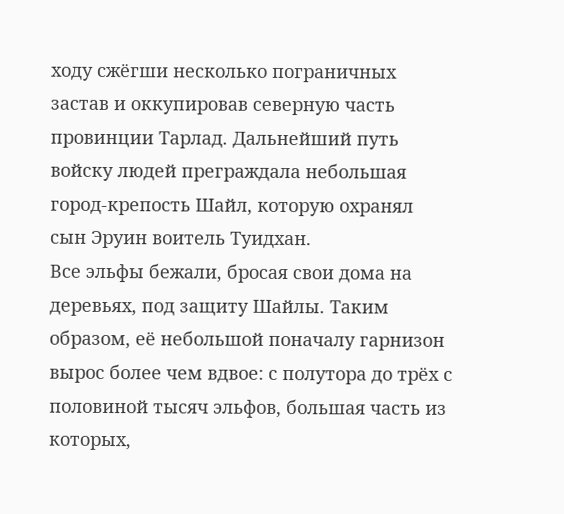ходу сжёгши несколько пограничных застав и оккупировав северную часть провинции Тарлад. Дальнейший путь войску людей преграждала небольшая город-крепость Шайл, которую охранял сын Эруин воитель Туидхан.
Все эльфы бежали, бросая свои дома на деревьях, под защиту Шайлы. Таким образом, её небольшой поначалу гарнизон вырос более чем вдвое: с полутора до трёх с половиной тысяч эльфов, большая часть из которых,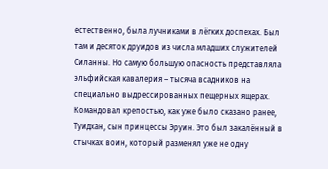естественно, была лучниками в лёгких доспехах. Был там и десяток друидов из числа младших служителей Силанны. Но самую большую опасность представляла эльфийская кавалерия – тысяча всадников на специально выдрессированных пещерных ящерах.
Командовал крепостью, как уже было сказано ранее, Туидхан, сын принцессы Эруин. Это был закалённый в стычках воин, который разменял уже не одну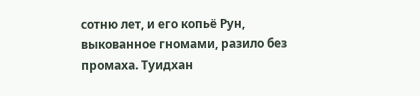сотню лет, и его копьё Рун, выкованное гномами, разило без промаха. Туидхан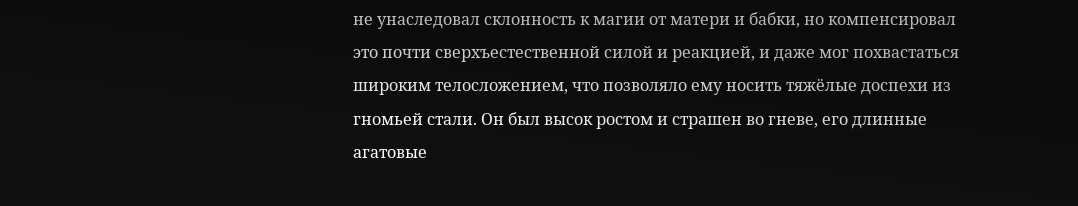не унаследовал склонность к магии от матери и бабки, но компенсировал это почти сверхъестественной силой и реакцией, и даже мог похвастаться широким телосложением, что позволяло ему носить тяжёлые доспехи из гномьей стали. Он был высок ростом и страшен во гневе, его длинные агатовые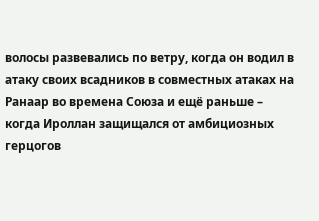волосы развевались по ветру, когда он водил в атаку своих всадников в совместных атаках на Ранаар во времена Союза и ещё раньше – когда Ироллан защищался от амбициозных герцогов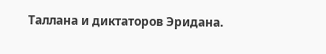Таллана и диктаторов Эридана.